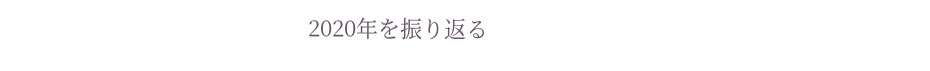2020年を振り返る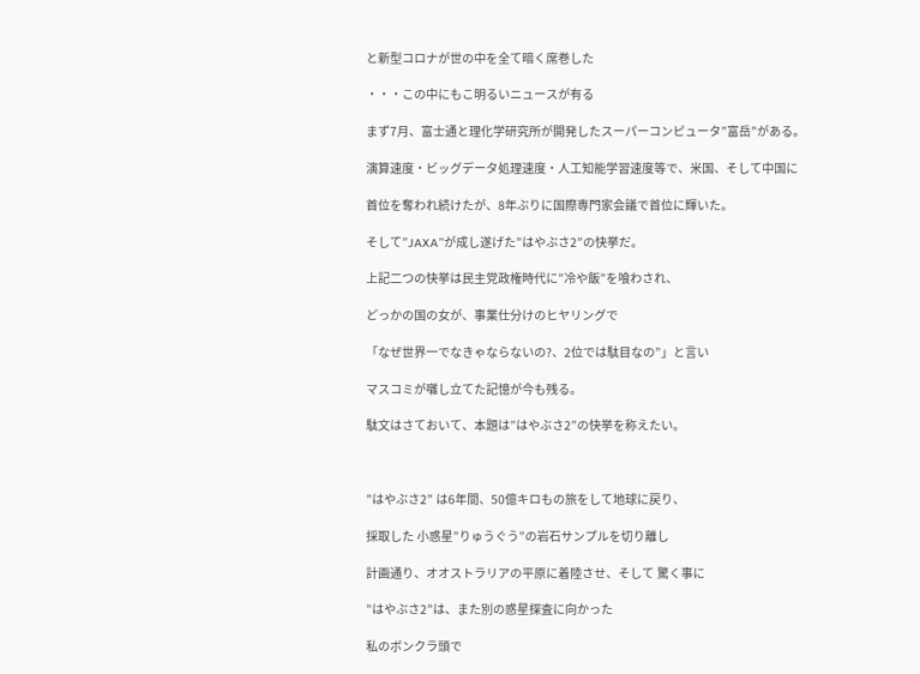と新型コロナが世の中を全て暗く席巻した

・・・この中にもこ明るいニュースが有る

まず7月、富士通と理化学研究所が開発したスーパーコンピュータ”富岳”がある。

演算速度・ビッグデータ処理速度・人工知能学習速度等で、米国、そして中国に

首位を奪われ続けたが、8年ぶりに国際専門家会議で首位に輝いた。

そして”JAXA”が成し遂げた”はやぶさ2”の快挙だ。

上記二つの快挙は民主党政権時代に”冷や飯”を喰わされ、

どっかの国の女が、事業仕分けのヒヤリングで

「なぜ世界一でなきゃならないの?、2位では駄目なの”」と言い

マスコミが囃し立てた記憶が今も残る。

駄文はさておいて、本題は”はやぶさ2”の快挙を称えたい。



”はやぶさ2” は6年間、50億キロもの旅をして地球に戻り、

採取した 小惑星”りゅうぐう”の岩石サンプルを切り離し

計画通り、オオストラリアの平原に着陸させ、そして 驚く事に

”はやぶさ2”は、また別の惑星探査に向かった

私のボンクラ頭で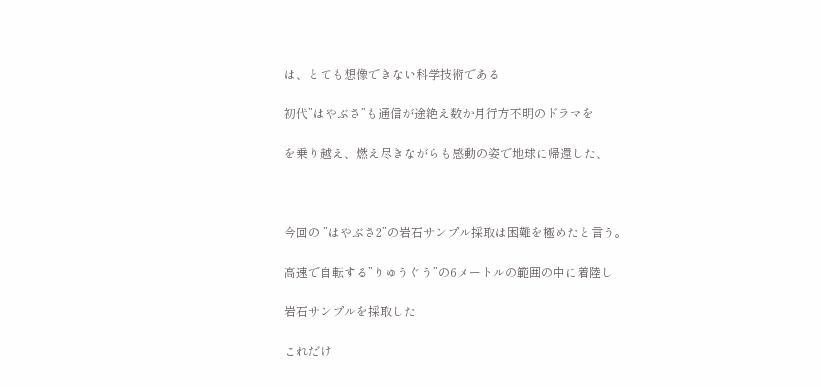は、とても想像できない科学技術である

初代”はやぶさ”も通信が途絶え数か月行方不明のドラマを

を乗り越え、燃え尽きながらも感動の姿で地球に帰還した、



今回の ”はやぶさ2”の岩石サンプル採取は困難を極めたと言う。

高速で自転する”りゅうぐう”の6メートルの範囲の中に着陸し

岩石サンプルを採取した

これだけ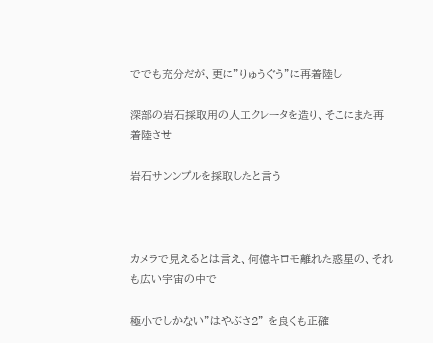ででも充分だが、更に”りゅうぐう”に再着陸し

深部の岩石採取用の人工クレータを造り、そこにまた再着陸させ

岩石サンンプルを採取したと言う



カメラで見えるとは言え、何億キロモ離れた惑星の、それも広い宇宙の中で

極小でしかない”はやぶさ2” を良くも正確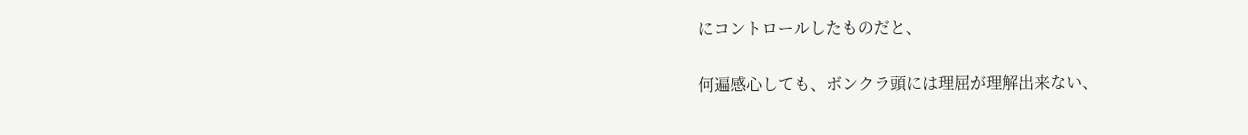にコントロールしたものだと、

何遍感心しても、ボンクラ頭には理屈が理解出来ない、